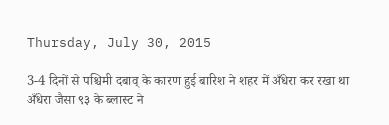Thursday, July 30, 2015

3-4 दिनों से पश्चिमी दबाव् के कारण हुई बारिश ने शहर में अँधेरा कर रखा था
अँधेरा जैसा ९३ के ब्लास्ट ने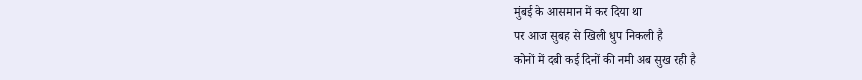मुंबई के आसमान में कर दिया था
पर आज सुबह से खिली धुप निकली है
कोनों में दबी कई दिनों की नमी अब सुख रही है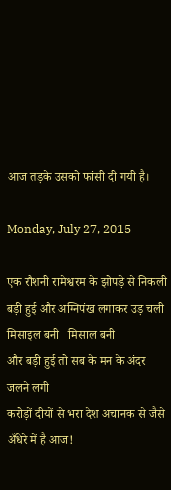आज तड़के उसको फांसी दी गयी है।

Monday, July 27, 2015

एक रौशनी रामेश्वरम के झोपड़े से निकली
बड़ी हुई और अग्निपंख लगाकर उड़ चली
मिसाइल बनी   मिसाल बनी
और बड़ी हुई तो सब के मन के अंदर जलने लगी
करोड़ों दीयों से भरा देश अचानक से जैसे अँधेरे में है आज!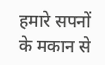हमारे सपनों के मकान से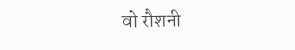वो रौशनी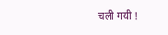चली गयी !